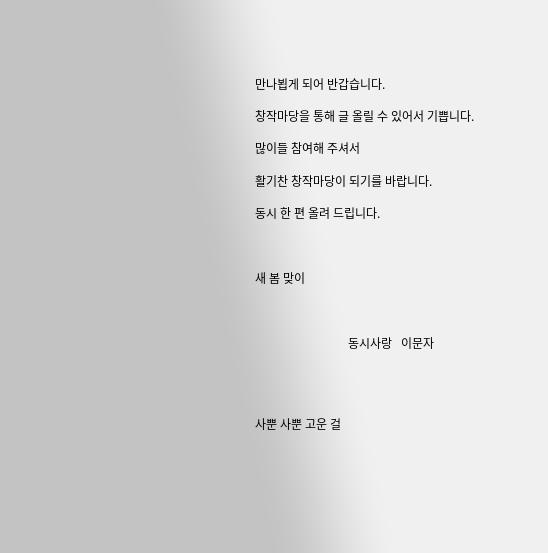만나뵙게 되어 반갑습니다.

창작마당을 통해 글 올릴 수 있어서 기쁩니다.

많이들 참여해 주셔서

활기찬 창작마당이 되기를 바랍니다.

동시 한 편 올려 드립니다.



새 봄 맞이



                               동시사랑   이문자




사뿐 사뿐 고운 걸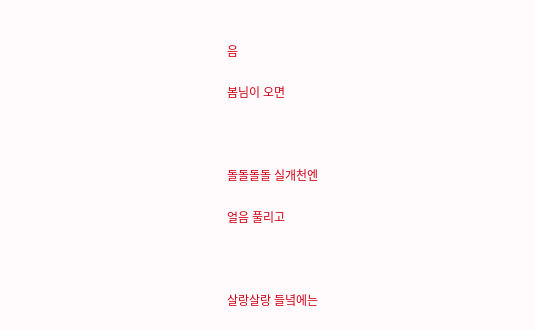음

봄님이 오면



돌돌돌돌 실개천엔

얼음 풀리고



살랑살랑 들녘에는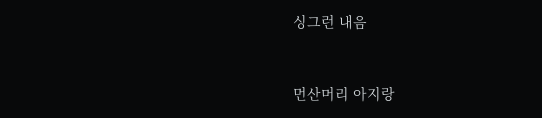싱그런 내음



먼산머리 아지랑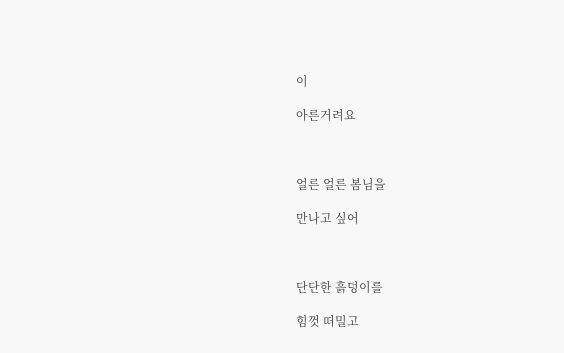이

아른거려요



얼른 얼른 봄님을

만나고 싶어



단단한 흙덩이를

힘껏 떠밀고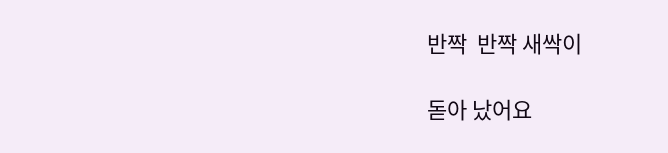반짝  반짝 새싹이

돋아 났어요